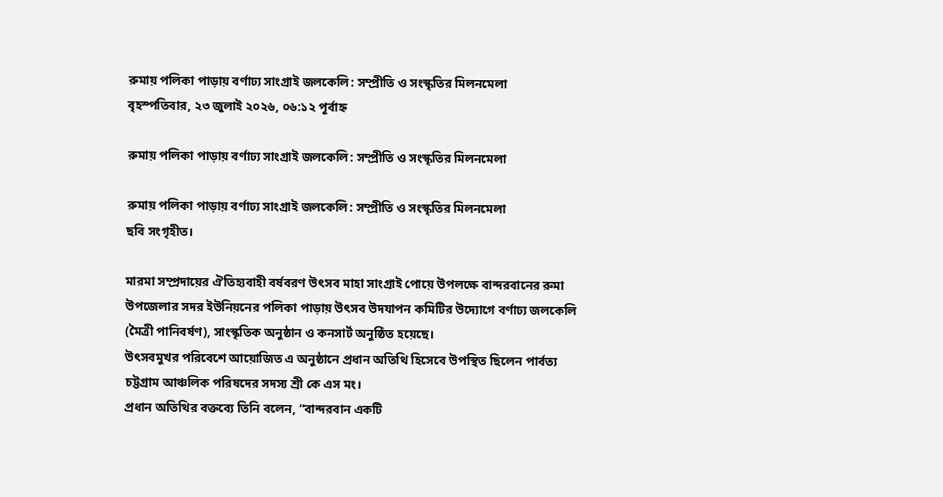রুমায় পলিকা পাড়ায় বর্ণাঢ্য সাংগ্রাই জলকেলি: সম্প্রীতি ও সংস্কৃতির মিলনমেলা
বৃহস্পতিবার, ২৩ জুলাই ২০২৬, ০৬:১২ পূর্বাহ্ন

রুমায় পলিকা পাড়ায় বর্ণাঢ্য সাংগ্রাই জলকেলি: সম্প্রীতি ও সংস্কৃতির মিলনমেলা

রুমায় পলিকা পাড়ায় বর্ণাঢ্য সাংগ্রাই জলকেলি: সম্প্রীতি ও সংস্কৃতির মিলনমেলা
ছবি সংগৃহীত।

মারমা সম্প্রদায়ের ঐতিহ্যবাহী বর্ষবরণ উৎসব মাহা সাংগ্রাই পোয়ে উপলক্ষে বান্দরবানের রুমা উপজেলার সদর ইউনিয়নের পলিকা পাড়ায় উৎসব উদযাপন কমিটির উদ্যোগে বর্ণাঢ্য জলকেলি (মৈত্রী পানিবর্ষণ), সাংস্কৃতিক অনুষ্ঠান ও কনসার্ট অনুষ্ঠিত হয়েছে।
উৎসবমুখর পরিবেশে আয়োজিত এ অনুষ্ঠানে প্রধান অতিথি হিসেবে উপস্থিত ছিলেন পার্বত্য চট্টগ্রাম আঞ্চলিক পরিষদের সদস্য শ্রী কে এস মং।
প্রধান অতিথির বক্তব্যে তিনি বলেন, “বান্দরবান একটি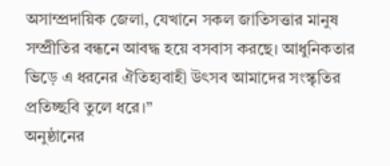অসাম্প্রদায়িক জেলা, যেখানে সকল জাতিসত্তার মানুষ সম্প্রীতির বন্ধনে আবদ্ধ হয়ে বসবাস করছে। আধুনিকতার ভিড়ে এ ধরনের ঐতিহ্যবাহী উৎসব আমাদের সংস্কৃতির প্রতিচ্ছবি তুলে ধরে।”
অনুষ্ঠানের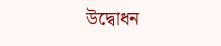উদ্বোধন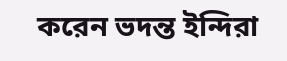করেন ভদন্ত ইন্দিরা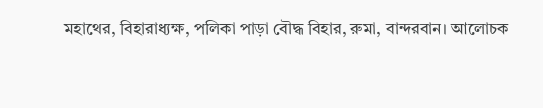মহাথের, বিহারাধ্যক্ষ, পলিকা পাড়া বৌদ্ধ বিহার, রুমা, বান্দরবান। আলোচক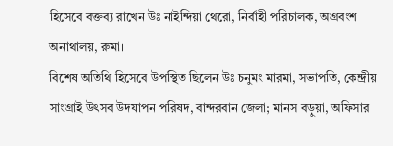হিসেবে বক্তব্য রাখেন উঃ নাইন্দিয়া থেরো, নির্বাহী পরিচালক, অগ্রবংশ অনাথালয়, রুমা।
বিশেষ অতিথি হিসেবে উপস্থিত ছিলেন উঃ চনুমং মারমা, সভাপতি, কেন্দ্রীয় সাংগ্রাই উৎসব উদযাপন পরিষদ, বান্দরবান জেলা; মানস বড়ুয়া, অফিসার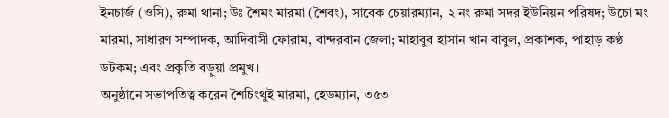ইনচার্জ (ওসি), রুমা থানা; উঃ শৈমং মারমা (শৈবং), সাবেক চেয়ারম্যান, ২ নং রুমা সদর ইউনিয়ন পরিষদ; উচো মং মারমা, সাধারণ সম্পাদক, আদিবাসী ফোরাম, বান্দরবান জেলা; মাহাবুব হাসান খান বাবুল, প্রকাশক, পাহাড় কণ্ঠ ডটকম; এবং প্রকৃতি বড়ুয়া প্রমুখ।
অনুষ্ঠানে সভাপতিত্ব করেন শৈচিংথুই মারমা, হেডম্যান, ৩৫৩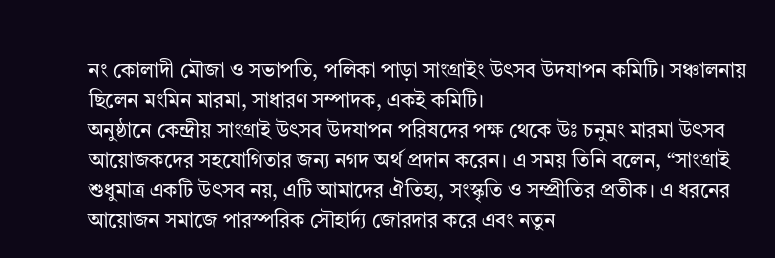নং কোলাদী মৌজা ও সভাপতি, পলিকা পাড়া সাংগ্রাইং উৎসব উদযাপন কমিটি। সঞ্চালনায় ছিলেন মংমিন মারমা, সাধারণ সম্পাদক, একই কমিটি।
অনুষ্ঠানে কেন্দ্রীয় সাংগ্রাই উৎসব উদযাপন পরিষদের পক্ষ থেকে উঃ চনুমং মারমা উৎসব আয়োজকদের সহযোগিতার জন্য নগদ অর্থ প্রদান করেন। এ সময় তিনি বলেন, “সাংগ্রাই শুধুমাত্র একটি উৎসব নয়, এটি আমাদের ঐতিহ্য, সংস্কৃতি ও সম্প্রীতির প্রতীক। এ ধরনের আয়োজন সমাজে পারস্পরিক সৌহার্দ্য জোরদার করে এবং নতুন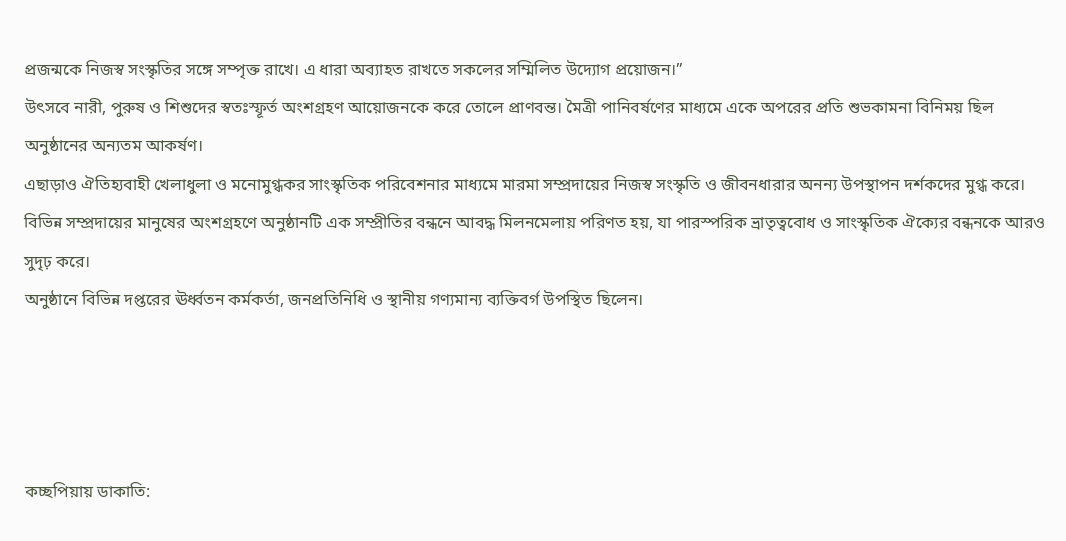প্রজন্মকে নিজস্ব সংস্কৃতির সঙ্গে সম্পৃক্ত রাখে। এ ধারা অব্যাহত রাখতে সকলের সম্মিলিত উদ্যোগ প্রয়োজন।”
উৎসবে নারী, পুরুষ ও শিশুদের স্বতঃস্ফূর্ত অংশগ্রহণ আয়োজনকে করে তোলে প্রাণবন্ত। মৈত্রী পানিবর্ষণের মাধ্যমে একে অপরের প্রতি শুভকামনা বিনিময় ছিল অনুষ্ঠানের অন্যতম আকর্ষণ।
এছাড়াও ঐতিহ্যবাহী খেলাধুলা ও মনোমুগ্ধকর সাংস্কৃতিক পরিবেশনার মাধ্যমে মারমা সম্প্রদায়ের নিজস্ব সংস্কৃতি ও জীবনধারার অনন্য উপস্থাপন দর্শকদের মুগ্ধ করে।
বিভিন্ন সম্প্রদায়ের মানুষের অংশগ্রহণে অনুষ্ঠানটি এক সম্প্রীতির বন্ধনে আবদ্ধ মিলনমেলায় পরিণত হয়, যা পারস্পরিক ভ্রাতৃত্ববোধ ও সাংস্কৃতিক ঐক্যের বন্ধনকে আরও সুদৃঢ় করে।
অনুষ্ঠানে বিভিন্ন দপ্তরের ঊর্ধ্বতন কর্মকর্তা, জনপ্রতিনিধি ও স্থানীয় গণ্যমান্য ব্যক্তিবর্গ উপস্থিত ছিলেন।




কচ্ছপিয়ায় ডাকাতি: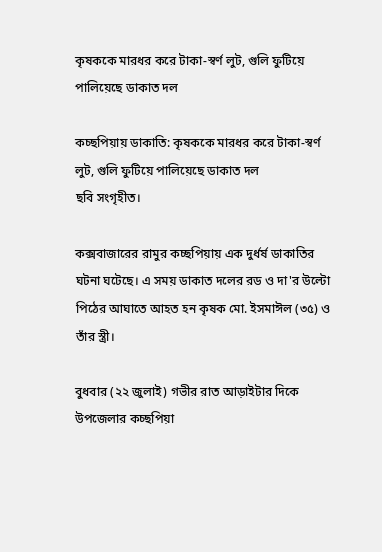কৃষককে মারধর করে টাকা-স্বর্ণ লুট, গুলি ফুটিয়ে পালিয়েছে ডাকাত দল

কচ্ছপিয়ায় ডাকাতি: কৃষককে মারধর করে টাকা-স্বর্ণ লুট, গুলি ফুটিয়ে পালিয়েছে ডাকাত দল
ছবি সংগৃহীত।

কক্সবাজারের রামুর কচ্ছপিয়ায় এক দুর্ধর্ষ ডাকাতির ঘটনা ঘটেছে। এ সময় ডাকাত দলের রড ও দা'র উল্টো পিঠের আঘাতে আহত হন কৃষক মো. ইসমাঈল (৩৫) ও তাঁর স্ত্রী।

বুধবার (২২ জুলাই) গভীর রাত আড়াইটার দিকে উপজেলার কচ্ছপিয়া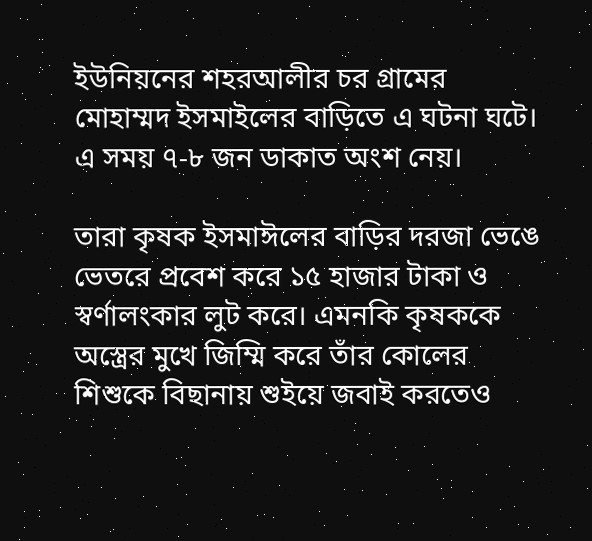ইউনিয়নের শহরআলীর চর গ্রামের মোহাম্মদ ইসমাইলের বাড়িতে এ ঘটনা ঘটে। এ সময় ৭-৮ জন ডাকাত অংশ নেয়।

তারা কৃষক ইসমাঈলের বাড়ির দরজা ভেঙে ভেতরে প্রবেশ করে ১৫ হাজার টাকা ও স্বর্ণালংকার লুট করে। এমনকি কৃষককে অস্ত্রের মুখে জিম্মি করে তাঁর কোলের শিশুকে বিছানায় শুইয়ে জবাই করতেও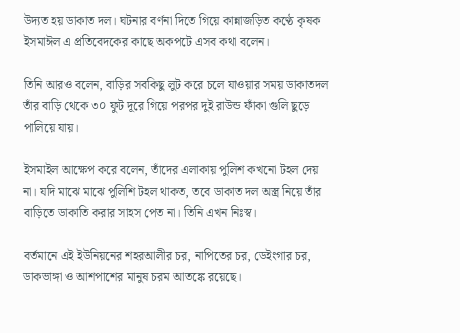উদ্যত হয় ডাকাত দল। ঘটনার বর্ণনা দিতে গিয়ে কান্নাজড়িত কণ্ঠে কৃষক ইসমাঈল এ প্রতিবেদকের কাছে অকপটে এসব কথা বলেন।

তিনি আরও বলেন, বাড়ির সবকিছু লুট করে চলে যাওয়ার সময় ডাকাতদল তাঁর বাড়ি থেকে ৩০ ফুট দূরে গিয়ে পরপর দুই রাউন্ড ফাঁকা গুলি ছুড়ে পালিয়ে যায়।

ইসমাইল আক্ষেপ করে বলেন, তাঁদের এলাকায় পুলিশ কখনো টহল দেয় না। যদি মাঝে মাঝে পুলিশি টহল থাকত, তবে ডাকাত দল অস্ত্র নিয়ে তাঁর বাড়িতে ডাকাতি করার সাহস পেত না। তিনি এখন নিঃস্ব।

বর্তমানে এই ইউনিয়নের শহরআলীর চর, নাপিতের চর, ডেইংগার চর, ডাকভাঙ্গা ও আশপাশের মানুষ চরম আতঙ্কে রয়েছে।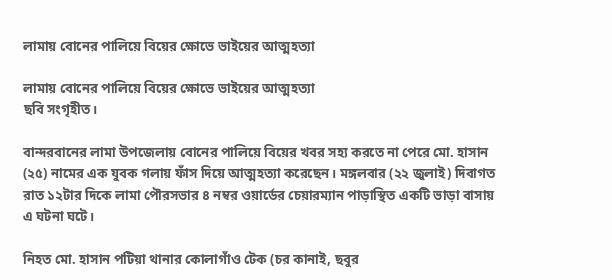লামায় বোনের পালিয়ে বিয়ের ক্ষোভে ভাইয়ের আত্মহত্যা

লামায় বোনের পালিয়ে বিয়ের ক্ষোভে ভাইয়ের আত্মহত্যা
ছবি সংগৃহীত।

বান্দরবানের লামা উপজেলায় বোনের পালিয়ে বিয়ের খবর সহ্য করতে না পেরে মো. হাসান (২৫) নামের এক যুবক গলায় ফাঁস দিয়ে আত্মহত্যা করেছেন। মঙ্গলবার (২২ জুলাই) দিবাগত রাত ১২টার দিকে লামা পৌরসভার ৪ নম্বর ওয়ার্ডের চেয়ারম্যান পাড়াস্থিত একটি ভাড়া বাসায় এ ঘটনা ঘটে।

নিহত মো. হাসান পটিয়া থানার কোলাগাঁও টেক (চর কানাই, ছবুর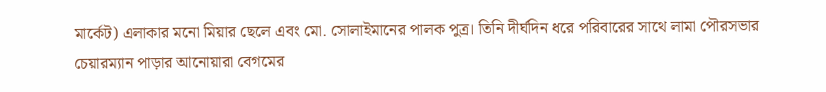মার্কেট) এলাকার মনো মিয়ার ছেলে এবং মো. সোলাইমানের পালক পুত্র। তিনি দীর্ঘদিন ধরে পরিবারের সাথে লামা পৌরসভার চেয়ারম্যান পাড়ার আনোয়ারা বেগমের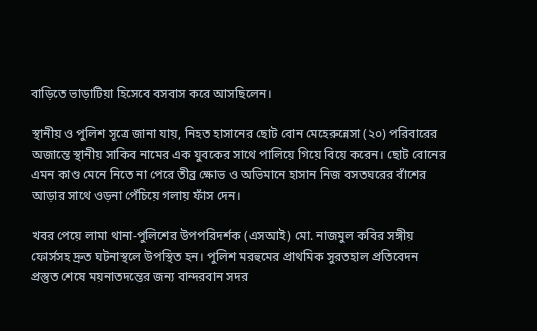বাড়িতে ভাড়াটিয়া হিসেবে বসবাস করে আসছিলেন।

স্থানীয় ও পুলিশ সূত্রে জানা যায়, নিহত হাসানের ছোট বোন মেহেরুন্নেসা (২০) পরিবারের অজান্তে স্থানীয় সাকিব নামের এক যুবকের সাথে পালিয়ে গিয়ে বিয়ে করেন। ছোট বোনের এমন কাণ্ড মেনে নিতে না পেরে তীব্র ক্ষোভ ও অভিমানে হাসান নিজ বসতঘরের বাঁশের আড়ার সাথে ওড়না পেঁচিয়ে গলায় ফাঁস দেন।

খবর পেয়ে লামা থানা-পুলিশের উপপরিদর্শক (এসআই) মো. নাজমুল কবির সঙ্গীয় ফোর্সসহ দ্রুত ঘটনাস্থলে উপস্থিত হন। পুলিশ মরহুমের প্রাথমিক সুরতহাল প্রতিবেদন প্রস্তুত শেষে ময়নাতদন্তের জন্য বান্দরবান সদর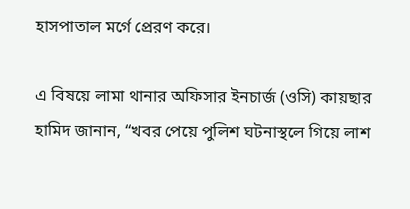হাসপাতাল মর্গে প্রেরণ করে।

এ বিষয়ে লামা থানার অফিসার ইনচার্জ (ওসি) কায়ছার হামিদ জানান, “খবর পেয়ে পুলিশ ঘটনাস্থলে গিয়ে লাশ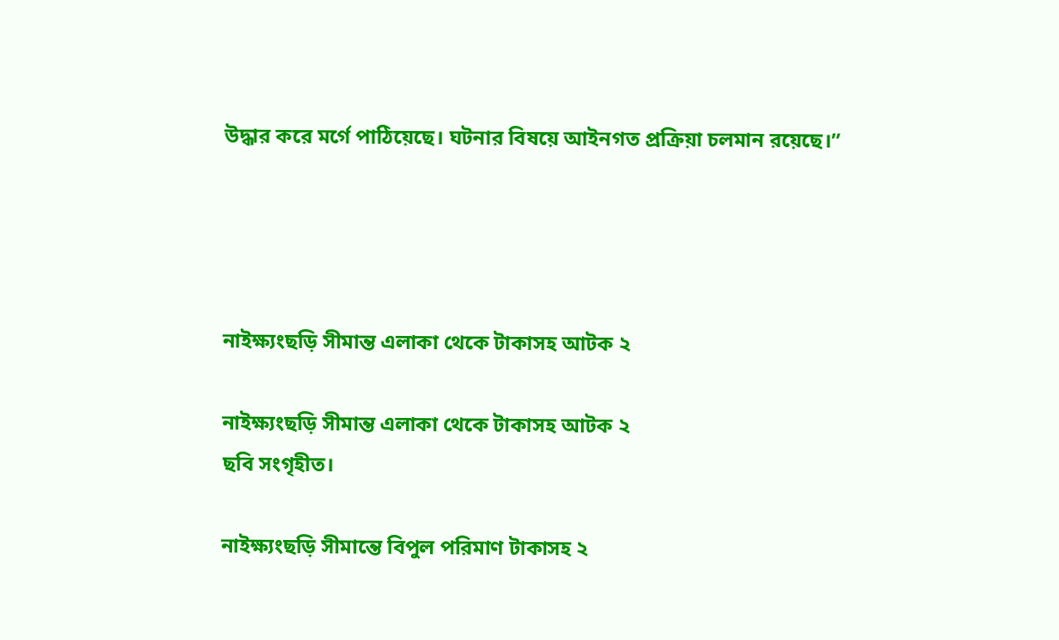উদ্ধার করে মর্গে পাঠিয়েছে। ঘটনার বিষয়ে আইনগত প্রক্রিয়া চলমান রয়েছে।”




নাইক্ষ্যংছড়ি সীমান্ত এলাকা থেকে টাকাসহ আটক ২

নাইক্ষ্যংছড়ি সীমান্ত এলাকা থেকে টাকাসহ আটক ২
ছবি সংগৃহীত।

নাইক্ষ্যংছড়ি সীমান্তে বিপুল পরিমাণ টাকাসহ ২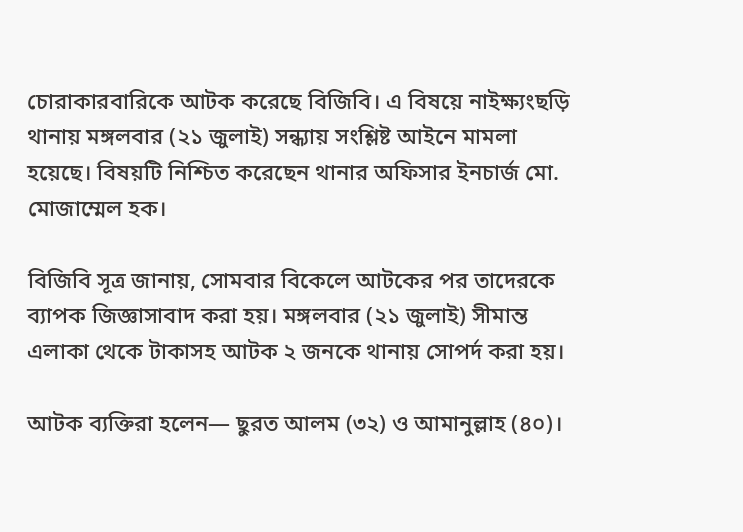চোরাকারবারিকে আটক করেছে বিজিবি। এ বিষয়ে নাইক্ষ্যংছড়ি থানায় মঙ্গলবার (২১ জুলাই) সন্ধ্যায় সংশ্লিষ্ট আইনে মামলা হয়েছে। বিষয়টি নিশ্চিত করেছেন থানার অফিসার ইনচার্জ মো. মোজাম্মেল হক।

বিজিবি সূত্র জানায়, সোমবার বিকেলে আটকের পর তাদেরকে ব্যাপক জিজ্ঞাসাবাদ করা হয়। মঙ্গলবার (২১ জুলাই) সীমান্ত এলাকা থেকে টাকাসহ আটক ২ জনকে থানায় সোপর্দ করা হয়।

আটক ব্যক্তিরা হলেন— ছুরত আলম (৩২) ও আমানুল্লাহ (৪০)।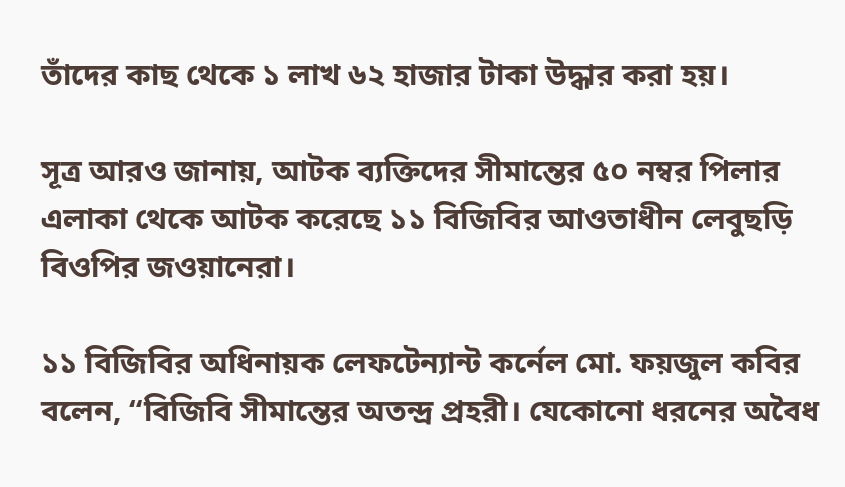তাঁদের কাছ থেকে ১ লাখ ৬২ হাজার টাকা উদ্ধার করা হয়।

সূত্র আরও জানায়, আটক ব্যক্তিদের সীমান্তের ৫০ নম্বর পিলার এলাকা থেকে আটক করেছে ১১ বিজিবির আওতাধীন লেবুছড়ি বিওপির জওয়ানেরা।

১১ বিজিবির অধিনায়ক লেফটেন্যান্ট কর্নেল মো. ফয়জুল কবির বলেন, “বিজিবি সীমান্তের অতন্দ্র প্রহরী। যেকোনো ধরনের অবৈধ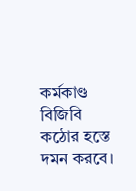কর্মকাণ্ড বিজিবি কঠোর হস্তে দমন করবে।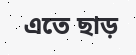এতে ছাড়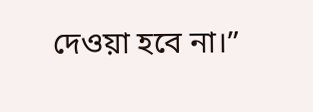দেওয়া হবে না।”